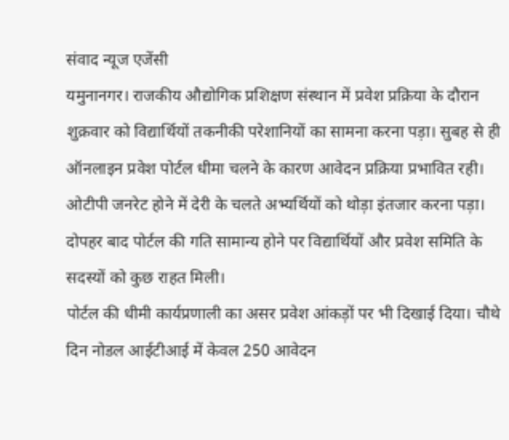संवाद न्यूज एजेंसी
यमुनानगर। राजकीय औद्योगिक प्रशिक्षण संस्थान में प्रवेश प्रक्रिया के दौरान शुक्रवार को विद्यार्थियों तकनीकी परेशानियों का सामना करना पड़ा। सुबह से ही ऑनलाइन प्रवेश पोर्टल धीमा चलने के कारण आवेदन प्रक्रिया प्रभावित रही। ओटीपी जनरेट होने में देरी के चलते अभ्यर्थियों को थोड़ा इंतजार करना पड़ा। दोपहर बाद पोर्टल की गति सामान्य होने पर विद्यार्थियों और प्रवेश समिति के सदस्यों को कुछ राहत मिली।
पोर्टल की धीमी कार्यप्रणाली का असर प्रवेश आंकड़ों पर भी दिखाई दिया। चौथे दिन नोडल आईटीआई में केवल 250 आवेदन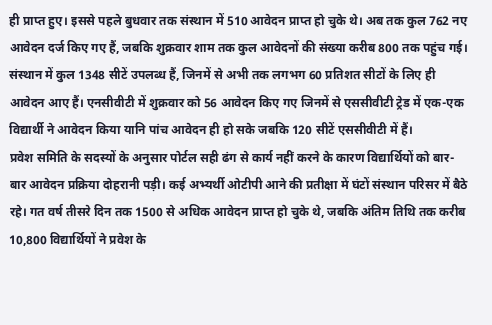ही प्राप्त हुए। इससे पहले बुधवार तक संस्थान में 510 आवेदन प्राप्त हो चुके थे। अब तक कुल 762 नए आवेदन दर्ज किए गए हैं, जबकि शुक्रवार शाम तक कुल आवेदनों की संख्या करीब 800 तक पहुंच गई।
संस्थान में कुल 1348 सीटें उपलब्ध हैं, जिनमें से अभी तक लगभग 60 प्रतिशत सीटों के लिए ही आवेदन आए हैं। एनसीवीटी में शुक्रवार को 56 आवेदन किए गए जिनमें से एससीवीटी ट्रेड में एक-एक विद्यार्थी ने आवेदन किया यानि पांच आवेदन ही हो सके जबकि 120 सीटें एससीवीटी में हैं।
प्रवेश समिति के सदस्यों के अनुसार पोर्टल सही ढंग से कार्य नहीं करने के कारण विद्यार्थियों को बार-बार आवेदन प्रक्रिया दोहरानी पड़ी। कई अभ्यर्थी ओटीपी आने की प्रतीक्षा में घंटों संस्थान परिसर में बैठे रहे। गत वर्ष तीसरे दिन तक 1500 से अधिक आवेदन प्राप्त हो चुके थे, जबकि अंतिम तिथि तक करीब 10,800 विद्यार्थियों ने प्रवेश के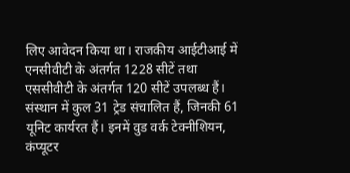लिए आवेदन किया था। राजकीय आईटीआई में एनसीवीटी के अंतर्गत 1228 सीटें तथा एससीवीटी के अंतर्गत 120 सीटें उपलब्ध हैं।
संस्थान में कुल 31 ट्रेड संचालित हैं, जिनकी 61 यूनिट कार्यरत हैं। इनमें वुड वर्क टेक्नीशियन, कंप्यूटर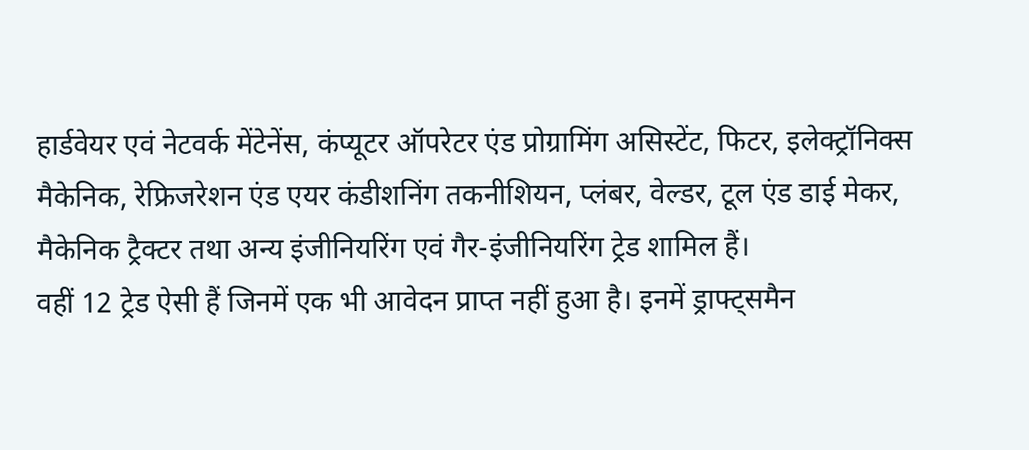हार्डवेयर एवं नेटवर्क मेंटेनेंस, कंप्यूटर ऑपरेटर एंड प्रोग्रामिंग असिस्टेंट, फिटर, इलेक्ट्रॉनिक्स मैकेनिक, रेफ्रिजरेशन एंड एयर कंडीशनिंग तकनीशियन, प्लंबर, वेल्डर, टूल एंड डाई मेकर, मैकेनिक ट्रैक्टर तथा अन्य इंजीनियरिंग एवं गैर-इंजीनियरिंग ट्रेड शामिल हैं।
वहीं 12 ट्रेड ऐसी हैं जिनमें एक भी आवेदन प्राप्त नहीं हुआ है। इनमें ड्राफ्ट्समैन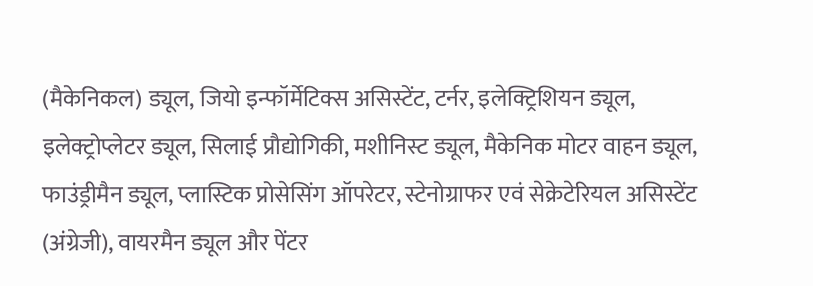(मैकेनिकल) ड्यूल, जियो इन्फॉर्मेटिक्स असिस्टेंट, टर्नर, इलेक्ट्रिशियन ड्यूल, इलेक्ट्रोप्लेटर ड्यूल, सिलाई प्रौद्योगिकी, मशीनिस्ट ड्यूल, मैकेनिक मोटर वाहन ड्यूल, फाउंड्रीमैन ड्यूल, प्लास्टिक प्रोसेसिंग ऑपरेटर, स्टेनोग्राफर एवं सेक्रेटेरियल असिस्टेंट (अंग्रेजी), वायरमैन ड्यूल और पेंटर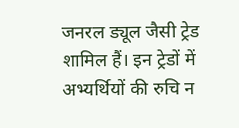जनरल ड्यूल जैसी ट्रेड शामिल हैं। इन ट्रेडों में अभ्यर्थियों की रुचि न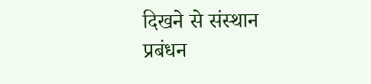दिखने से संस्थान प्रबंधन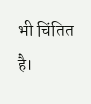भी चिंतित है।